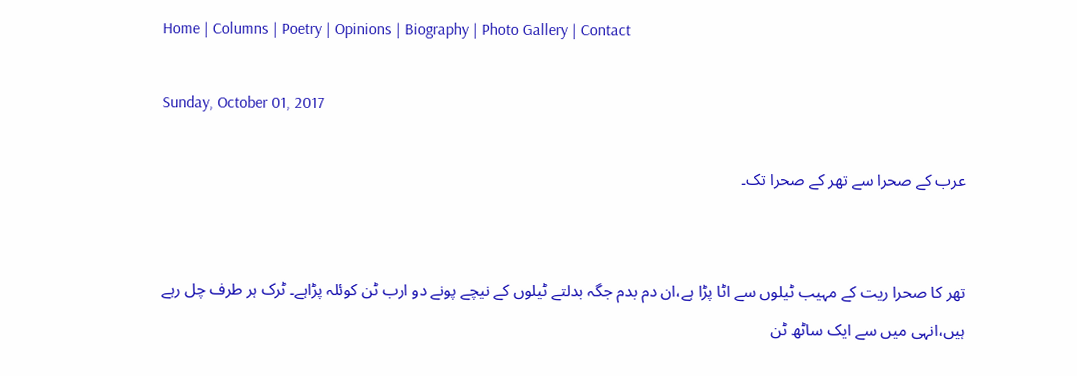Home | Columns | Poetry | Opinions | Biography | Photo Gallery | Contact

Sunday, October 01, 2017

عرب کے صحرا سے تھر کے صحرا تک۔


تھر کا صحرا ریت کے مہیب ٹیلوں سے اٹا پڑا ہے،ان دم بدم جگہ بدلتے ٹیلوں کے نیچے پونے دو ارب ٹن کوئلہ پڑاہے۔ ٹرک ہر طرف چل رہے ہیں،انہی میں سے ایک ساٹھ ٹن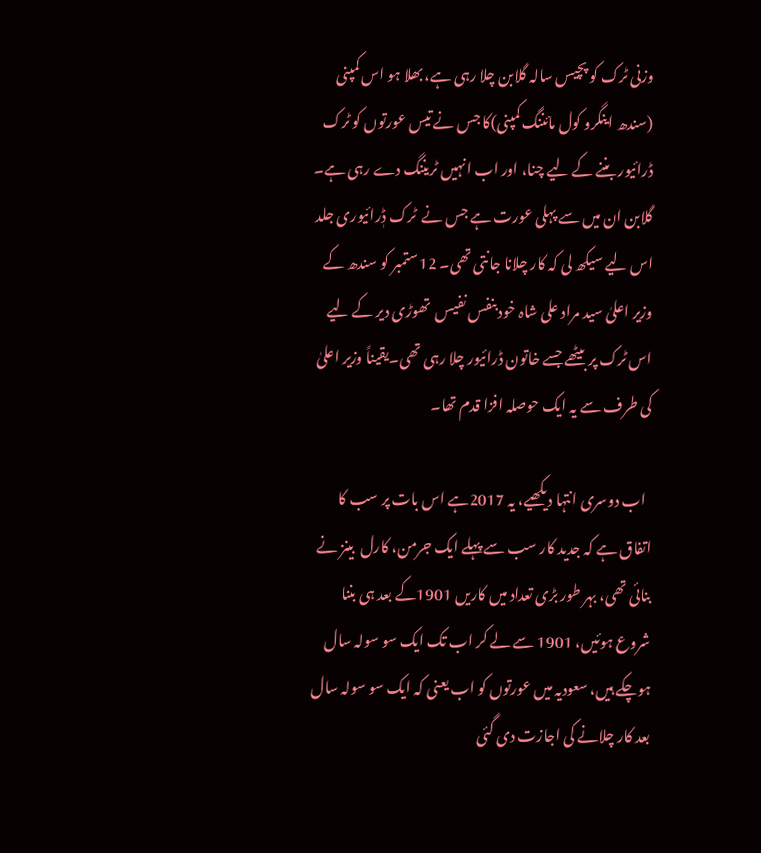وزنی ٹرک کو پچیس سالہ گلابن چلا رہی ہے، بھلا ہو اس کمپنی (سندھ اینگرو کول مائننگ کمپنی)کا جس نے تیس عورتوں کو ٹرک ڈرائیور بننے کے لیے چنا، اور اب انہیں ٹریننگ دے رہی ہے۔ گلابن ان میں سے پہلی عورت ہے جس نے  ٹرک ڈٖرائیوری جلد اس لیے سیکھ لی کہ کار چلانا جانتی تھی۔ 12ستمبر کو سندھ کے  وزیر اعلیٰ سید مراد علی شاہ خود بنفس نفیس  تھوڑی دیر کے لیے اس ٹرک پر بیٹھے جسے خاتون ڈرائیور چلا رہی تھی۔یقیناً وزیر اعلیٰ کی طرف سے یہ ایک حوصلہ افزا قدم تھا۔

  اب دوسری انتہا دیکھیے، یہ 2017ہے اس بات پر سب کا اتفاق ہے کہ جدید کار سب سے پہلے ایک جرمن، کارل  بینز نے بنائی تھی، بہر طور بڑی تعداد میں کاریں 1901کے بعد ہی بننا شروع ہوئیں، 1901 سے لے کر اب تک ایک سو سولہ سال ہوچکے ہیں، سعودیہ میں عورتوں کو اب یعنی کہ ایک سو سولہ سال بعد کار چلانے کی اجازت دی گئی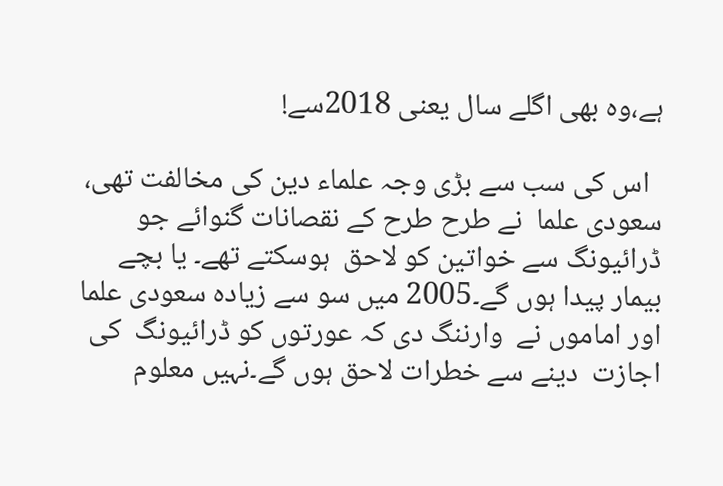ہے،وہ بھی اگلے سال یعنی 2018سے!

  اس کی سب سے بڑی وجہ علماء دین کی مخالفت تھی، سعودی علما  نے طرح طرح کے نقصانات گنوائے جو ڈرائیونگ سے خواتین کو لاحق  ہوسکتے تھے۔ یا بچے بیمار پیدا ہوں گے۔2005 میں سو سے زیادہ سعودی علما اور اماموں نے  وارننگ دی کہ عورتوں کو ڈرائیونگ  کی اجازت  دینے سے خطرات لاحق ہوں گے۔نہیں معلوم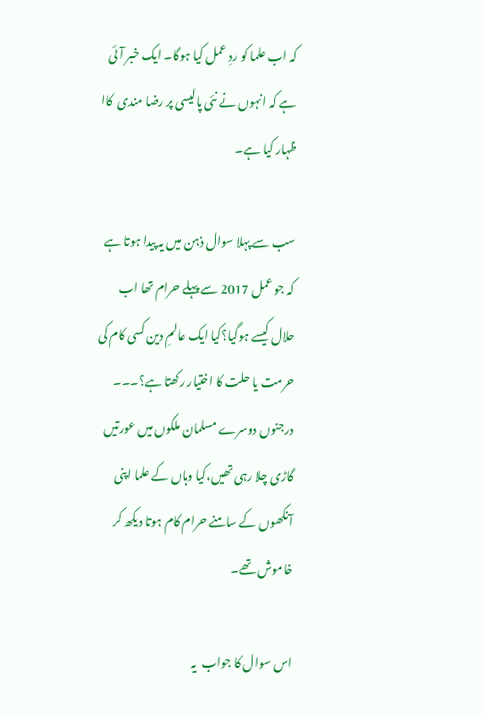کہ اب علما کو ردِ عمل کیا ہوگا۔ ایک خبر آئی ہے کہ انہوں نے نئی پالیسی پر رضا مندی  کاا ظہار کیا ہے۔

سب سے پہلا سوال ذہن میں یہ پیدا ہوتا ہے کہ جو عمل 2017 سے پہلے حرام تھا اب حلال کیسے ہوگیا؟کیا ایک عالمِ دین کسی کام کی حرمت یا حلت کا اختیار رکھتا ہے؟۔۔۔ درجنوں دوسرے مسلمان ملکوں میں عورتیں گاڑی چلا رہی تھیں،کیا وہاں کے علما اپنی آنکھوں کے سامنے حرام کام ہوتا دیکھ کر خاموش تھے۔

اس سوال کا جواب  یہ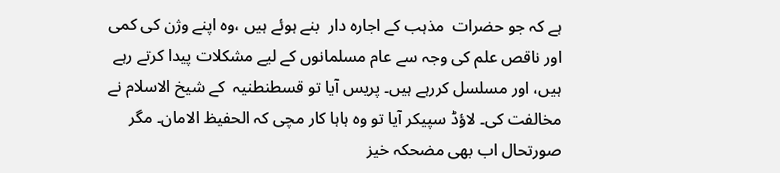ہے کہ جو حضرات  مذہب کے اجارہ دار  بنے ہوئے ہیں ،وہ اپنے وژن کی کمی  اور ناقص علم کی وجہ سے عام مسلمانوں کے لیے مشکلات پیدا کرتے رہے ہیں، اور مسلسل کررہے ہیں۔ پریس آیا تو قسطنطنیہ  کے شیخ الاسلام نے مخالفت کی۔ لاؤڈ سپیکر آیا تو وہ ہاہا کار مچی کہ الحفیظ الامان۔ مگر صورتحال اب بھی مضحکہ خیز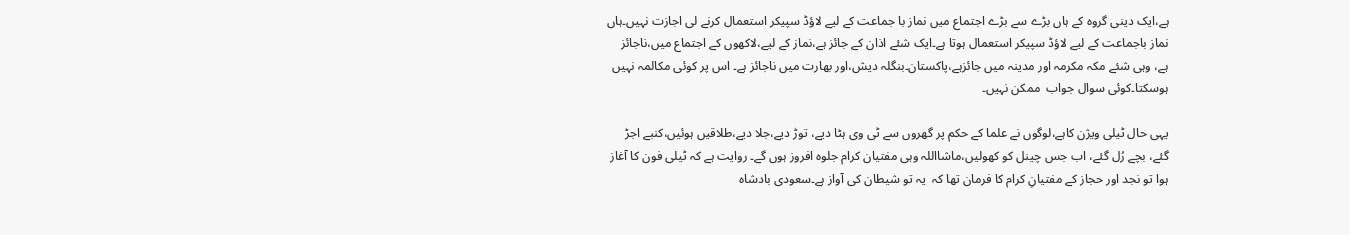ہے،ایک دینی گروہ کے ہاں بڑے سے بڑے اجتماع میں نماز با جماعت کے لیے لاؤڈ سپیکر استعمال کرنے لی اجازت نہیں۔ہاں نماز باجماعت کے لیے لاؤڈ سپیکر استعمال ہوتا ہے۔ایک شئے اذان کے جائز ہے،نماز کے لیے،لاکھوں کے اجتماع میں،ناجائز ہے، وہی شئے مکہ مکرمہ اور مدینہ میں جائزہے،پاکستان۔بنگلہ دیش،اور بھارت میں ناجائز ہے۔ اس پر کوئی مکالمہ نہیں ہوسکتا۔کوئی سوال جواب  ممکن نہیں۔

یہی حال ٹیلی ویژن کاہے،لوگوں نے علما کے حکم پر گھروں سے ٹی وی ہٹا دیے، توڑ دیے،جلا دیے،طلاقیں ہوئیں،کنبے اجڑ گئے، بچے رُل گئے، اب جس چینل کو کھولیں،ماشااللہ وہی مفتیان کرام جلوہ افروز ہوں گے۔ روایت ہے کہ ٹیلی فون کا آغاز ہوا تو نجد اور حجاز کے مفتیانِ کرام کا فرمان تھا کہ  یہ تو شیطان کی آواز ہے۔سعودی بادشاہ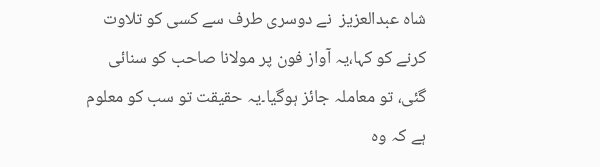شاہ عبدالعزیز  نے دوسری طرف سے کسی کو تلاوت کرنے کو کہا،یہ آواز فون پر مولانا صاحب کو سنائی گئی، تو معاملہ جائز ہوگیا۔یہ حقیقت تو سب کو معلوم ہے کہ وہ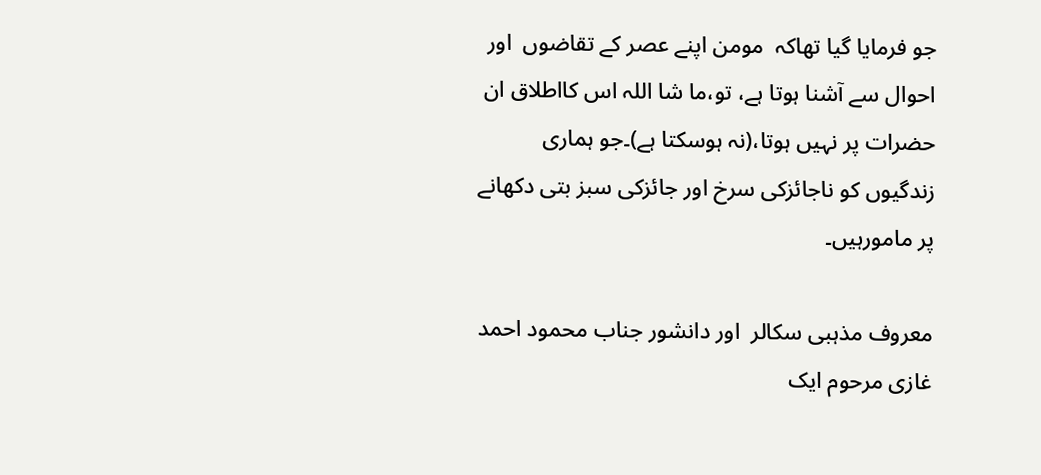جو فرمایا گیا تھاکہ  مومن اپنے عصر کے تقاضوں  اور احوال سے آشنا ہوتا ہے، تو،ما شا اللہ اس کااطلاق ان حضرات پر نہیں ہوتا،(نہ ہوسکتا ہے)۔جو ہماری زندگیوں کو ناجائزکی سرخ اور جائزکی سبز بتی دکھانے پر مامورہیں۔

معروف مذہبی سکالر  اور دانشور جناب محمود احمد غازی مرحوم ایک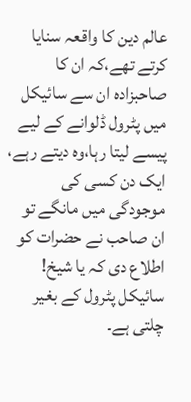عالم دین کا واقعہ سنایا کرتے تھے،کہ ان کا صاحبزادہ ان سے سائیکل میں پٹرول ڈلوانے کے لیے پیسے لیتا رہا،وہ دیتے رہے، ایک دن کسی کی موجودگی میں مانگے تو ان صاحب نے حضرات کو اطلاع دی کہ یا شیخ! سائیکل پٹرول کے بغیر چلتی ہے۔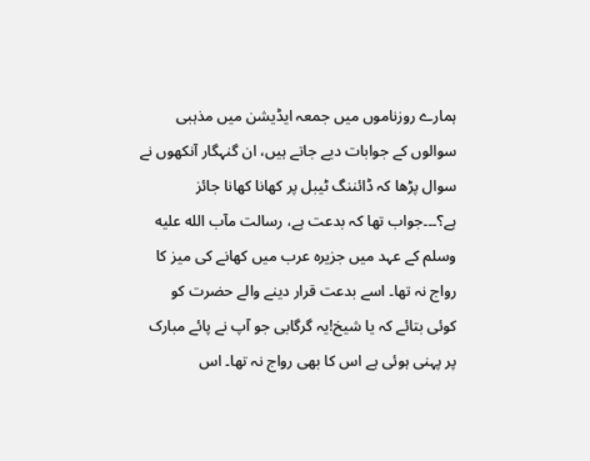ہمارے روزناموں میں جمعہ ایڈیشن میں مذہبی سوالوں کے جوابات دیے جاتے ہیں، ان گنہگار آنکھوں نے سوال پڑھا کہ ڈائننگ ٹیبل پر کھانا کھانا جائز ہے؟َ۔۔۔جواب تھا کہ بدعت ہے، رسالت مآب الله عليه وسلم کے عہد میں جزیرہ عرب میں کھانے کی میز کا رواج نہ تھا۔ اسے بدعت قرار دینے والے حضرت کو کوئی بتائے کہ یا شیخ!یہ گرگابی جو آپ نے پائے مبارک پر پہنی ہوئی ہے اس کا بھی رواج نہ تھا۔ اس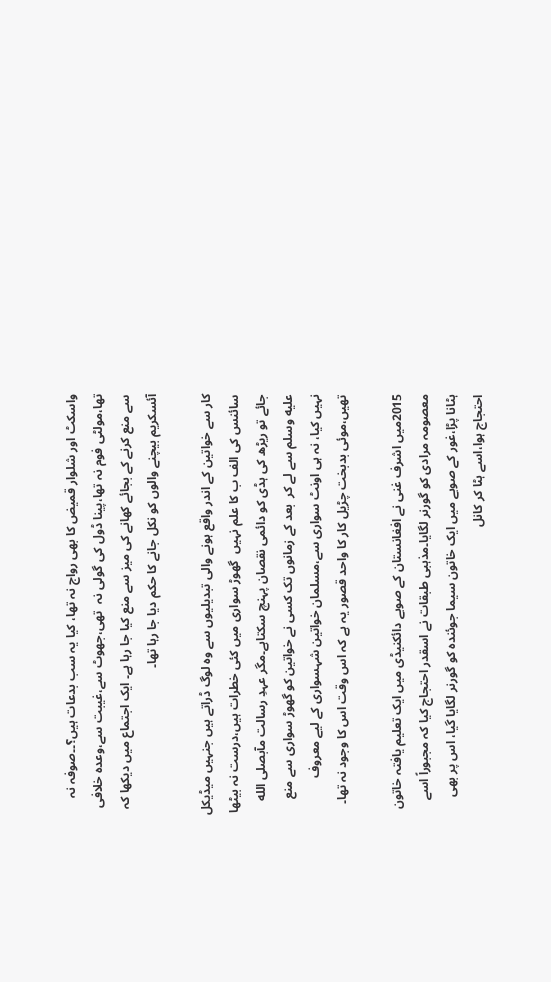واسکٹ اور شلوار قمیض کا بھی رواج نہ تھا، کیا یہ سب بدعات ہیں؟۔۔صوفہ نہ تھا،مولٹی فوم نہ تھا،پینا ڈول کی گولی نہ  تھی،جھوٹ سے،غیبت سے،وعدہ خلافی سے منع کرنے کے بجائے کھانے کی میز سے منع کیا جا رہا ہے۔ ایک اجتماع میں دیکھا کہ آئسکریم بیچنے والوں کو نکل جانے کا حکم دیا جا رہا تھا۔

کار سے خواتین کے اندر واقع ہونے والی تبدیلیوں سے وہ لوگ ڈراتے ہیں جنہیں میڈیکل سائنس کی الف ب کا علم نہیں  گھوڑ سواری میں کئی خطرات ہیں،درست نہ بیٹھا جائے تو ریڑھ کی ہڈی کو دائمی نقصان پہنچ سکتاہے۔مگر عہدِ رسالت مآبصلى الله عليه وسلم سے لے کر  بعد کے زمانوں تک کسی نے خواتین کو گھوڑ سواری سے منع نہیں کیا، نہ ہی اونٹ سواری سے،مسلمان خواتین شہسواری کے لیے معروف  تھیں،موئی بدبخت چڑیل کار کا واحد قصور یہ ہے کہ اس وقت اس کا وجود نہ تھا۔

2015میں اشرف غنی نے افغانستان کے صوبے دائکنیڈی میں ایک تعلیم یافتہ خاتون معصومہ مرادی کو گورنر لگایا۔مذہبی طبقات نے اسقدر احتجاج کیا کہ مجبوراً اسے ہٹانا پڑا،غور کے صوبے میں ایک خاتون سیما جوئندہ کو گورنر لگایا گیا، اس پر بھی احتجاج ہوا،اسے ہٹا کر کانل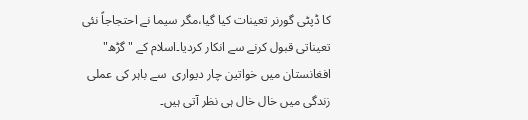کا ڈپٹی گورنر تعینات کیا گیا،مگر سیما نے احتجاجاً نئی تعیناتی قبول کرنے سے انکار کردیا۔اسلام کے "گڑھ" افغانستان میں خواتین چار دیواری  سے باہر کی عملی  زندگی میں خال خال ہی نظر آتی ہیں۔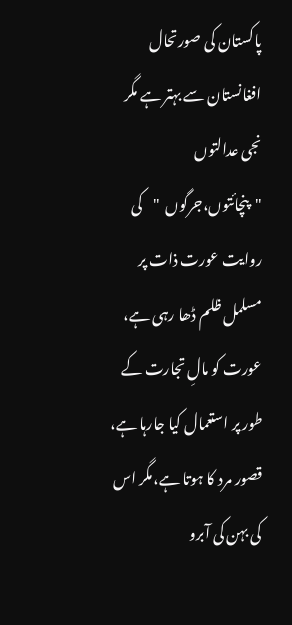پاکستان کی صورتحال افغانستان سے بہتر ہے مگر نجی عدالتوں "پنچائتوں،جرگوں  "کی روایت عورت ذات پر مسلمل ظلم ڈھا رہی ہے، عورت کو مالِ تجارت کے طور پر استعمال کیا جارہا ہے، قصور مرد کا ہوتا ہے،مگر اس کی بہن کی آبرو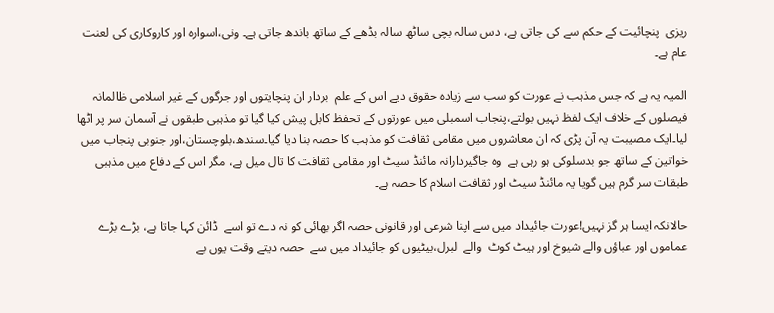ریزی  پنچائیت کے حکم سے کی جاتی ہے، دس سالہ بچی ساٹھ سالہ بڈھے کے ساتھ باندھ جاتی ہے۔ ونی،اسوارہ اور کاروکاری کی لعنت عام ہے۔

المیہ یہ ہے کہ جس مذہب نے عورت کو سب سے زیادہ حقوق دیے اس کے علم  بردار ان پنچایتوں اور جرگوں کے غیر اسلامی ظالمانہ فیصلوں کے خلاف ایک لفظ نہیں بولتے،پنجاب اسمبلی میں عورتوں کے تحفظ کابل پیش کیا گیا تو مذہبی طبقوں نے آسمان سر پر اٹھا لیا۔ایک مصیبت یہ آن پڑی کہ ان معاشروں میں مقامی ثقافت کو مذہب کا حصہ بنا دیا گیا۔سندھ،بلوچستان،اور جنوبی پنجاب میں خواتین کے ساتھ جو بدسلوکی ہو رہی ہے  وہ جاگیردارانہ مائنڈ سیٹ اور مقامی ثقافت کا تال میل ہے، مگر اس کے دفاع میں مذہبی طبقات سر گرم ہیں گویا یہ مائنڈ سیٹ اور ثقافت اسلام کا حصہ ہے۔

حالانکہ ایسا ہر گز نہیں!عورت جائیداد میں سے اپنا شرعی اور قانونی حصہ اگر بھائی کو نہ دے تو اسے  ڈائن کہا جاتا ہے، بڑے بڑے عماموں اور عباؤں والے شیوخ اور ہیٹ کوٹ  والے  لبرل،بیٹیوں کو جائیداد میں سے  حصہ دیتے وقت یوں بے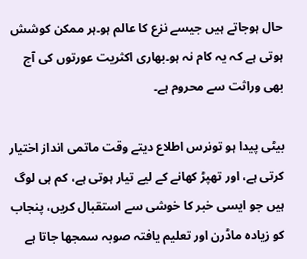حال ہوجاتے ہیں جیسے نزع کا عالم ہو۔ہر ممکن کوشش ہوتی ہے کہ یہ کام نہ ہو۔بھاری اکثریت عورتوں کی آج بھی وراثت سے محروم ہے۔

بیٹی پیدا ہو تونرس اطلاع دیتے وقت ماتمی انداز اختیار کرتی ہے، اور تھپڑ کھانے کے لیے تیار ہوتی ہے، کم ہی لوگ ہیں جو ایسی خبر کا خوشی سے استقبال کریں، پنجاب کو زیادہ ماڈرن اور تعلیم یافتہ صوبہ سمجھا جاتا ہے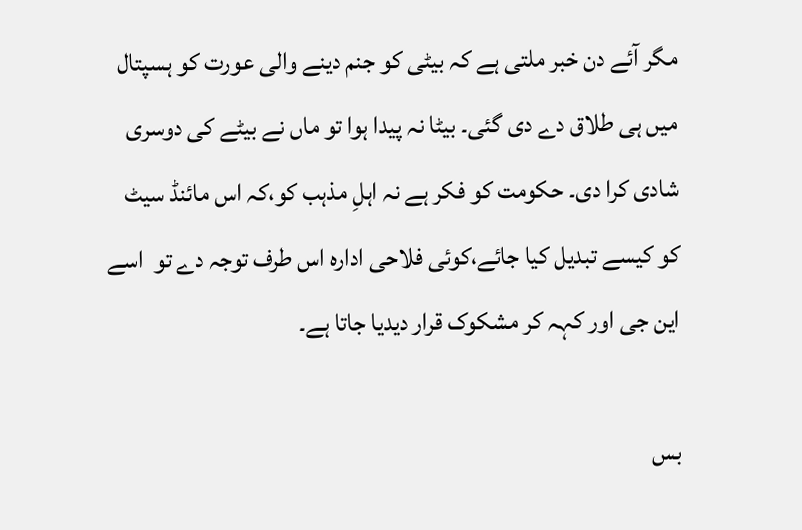مگر آئے دن خبر ملتی ہے کہ بیٹی کو جنم دینے والی عورت کو ہسپتال میں ہی طلاق دے دی گئی۔ بیٹا نہ پیدا ہوا تو ماں نے بیٹے کی دوسری شادی کرا دی۔ حکومت کو فکر ہے نہ اہلِ مذہب کو،کہ اس مائنڈ سیٹ کو کیسے تبدیل کیا جائے،کوئی فلاحی ادارہ اس طرف توجہ دے تو  اسے این جی اور کہہ کر مشکوک قرار دیدیا جاتا ہے۔

بس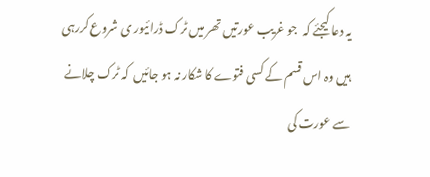یہ دعا کیجئے کہ  جو غریب عورتیں تھر میں ٹرک ڈرائیور ی شروع کررہی ہیں وہ اس قسم کے کسی فتوے کا شکار نہ ہو جائیں  کہ ٹرک چلانے سے عورت کی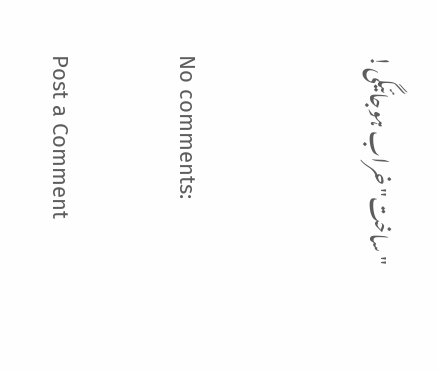"ساخت"خراب ہوجائیگی!


No comments:

Post a Comment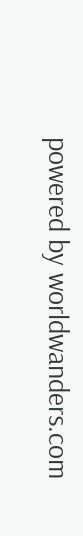powered by worldwanders.com